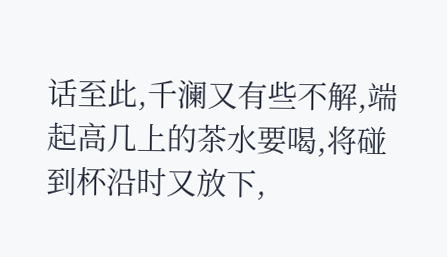话至此,千澜又有些不解,端起高几上的茶水要喝,将碰到杯沿时又放下,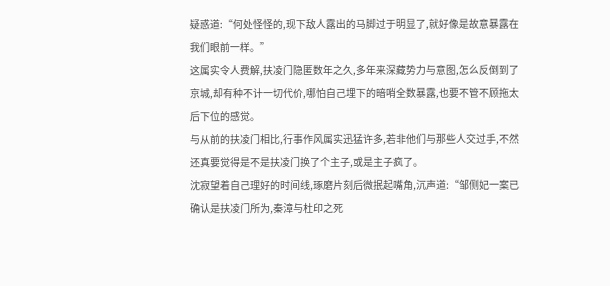疑惑道:“何处怪怪的,现下敌人露出的马脚过于明显了,就好像是故意暴露在我们眼前一样。”
这属实令人费解,扶凌门隐匿数年之久,多年来深藏势力与意图,怎么反倒到了京城,却有种不计一切代价,哪怕自己埋下的暗哨全数暴露,也要不管不顾拖太后下位的感觉。
与从前的扶凌门相比,行事作风属实迅猛许多,若非他们与那些人交过手,不然还真要觉得是不是扶凌门换了个主子,或是主子疯了。
沈寂望着自己理好的时间线,琢磨片刻后微抿起嘴角,沉声道:“邹侧妃一案已确认是扶凌门所为,秦漳与杜印之死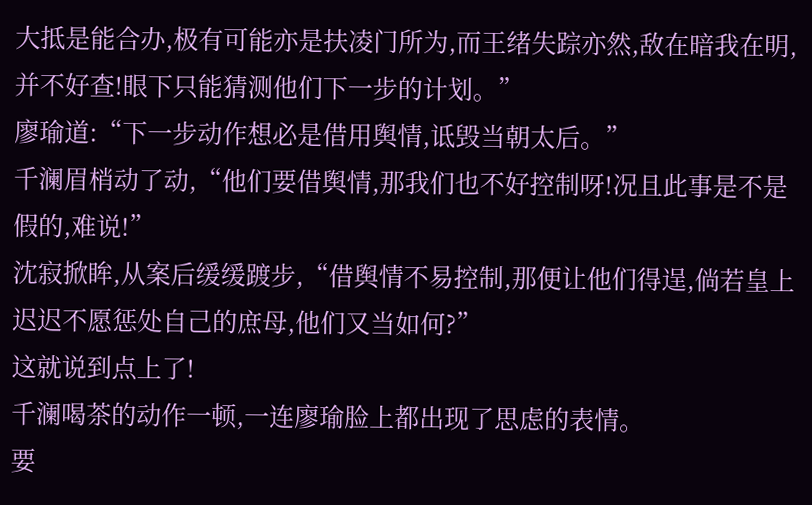大抵是能合办,极有可能亦是扶凌门所为,而王绪失踪亦然,敌在暗我在明,并不好查!眼下只能猜测他们下一步的计划。”
廖瑜道:“下一步动作想必是借用舆情,诋毁当朝太后。”
千澜眉梢动了动,“他们要借舆情,那我们也不好控制呀!况且此事是不是假的,难说!”
沈寂掀眸,从案后缓缓踱步,“借舆情不易控制,那便让他们得逞,倘若皇上迟迟不愿惩处自己的庶母,他们又当如何?”
这就说到点上了!
千澜喝茶的动作一顿,一连廖瑜脸上都出现了思虑的表情。
要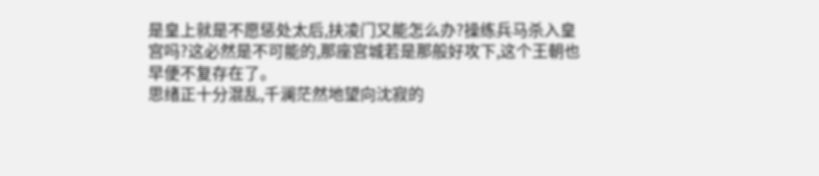是皇上就是不愿惩处太后,扶凌门又能怎么办?操练兵马杀入皇宫吗?这必然是不可能的,那座宫城若是那般好攻下,这个王朝也早便不复存在了。
思绪正十分混乱,千澜茫然地望向沈寂的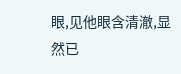眼,见他眼含清澈,显然已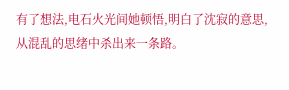有了想法,电石火光间她顿悟,明白了沈寂的意思,从混乱的思绪中杀出来一条路。